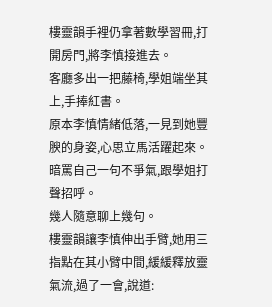樓靈韻手裡仍拿著數學習冊,打開房門,將李慎接進去。
客廳多出一把藤椅,學姐端坐其上,手捧紅書。
原本李慎情緒低落,一見到她豐腴的身姿,心思立馬活躍起來。
暗罵自己一句不爭氣,跟學姐打聲招呼。
幾人隨意聊上幾句。
樓靈韻讓李慎伸出手臂,她用三指點在其小臂中間,緩緩釋放靈氣流,過了一會,說道: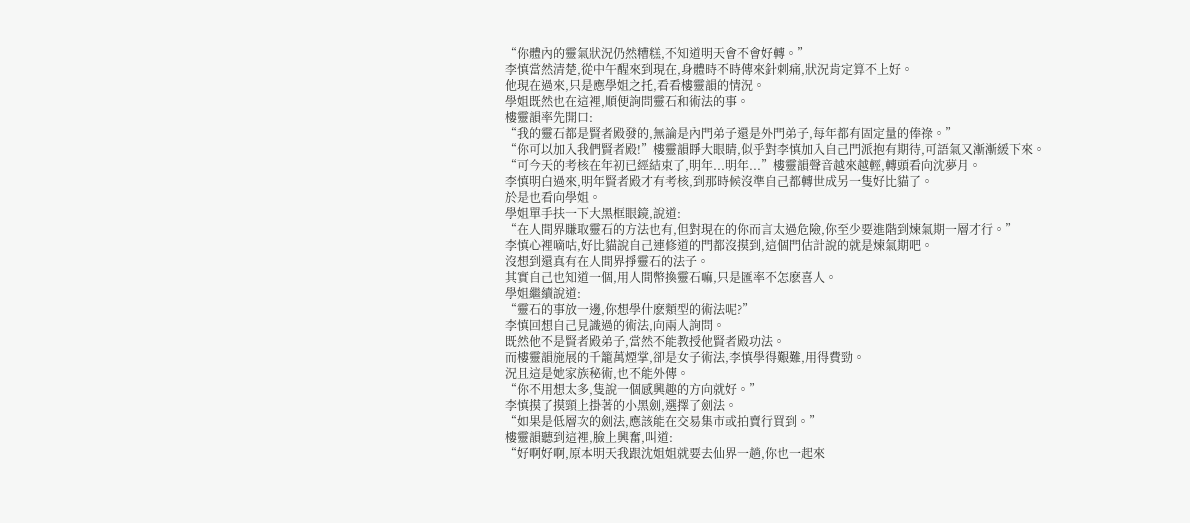“你體內的靈氣狀況仍然糟糕,不知道明天會不會好轉。”
李慎當然清楚,從中午醒來到現在,身體時不時傳來針刺痛,狀況肯定算不上好。
他現在過來,只是應學姐之托,看看樓靈韻的情況。
學姐既然也在這裡,順便詢問靈石和術法的事。
樓靈韻率先開口:
“我的靈石都是賢者殿發的,無論是內門弟子還是外門弟子,每年都有固定量的俸祿。”
“你可以加入我們賢者殿!”樓靈韻睜大眼睛,似乎對李慎加入自己門派抱有期待,可語氣又漸漸緩下來。
“可今天的考核在年初已經結束了,明年...明年...”樓靈韻聲音越來越輕,轉頭看向沈夢月。
李慎明白過來,明年賢者殿才有考核,到那時候沒準自己都轉世成另一隻好比貓了。
於是也看向學姐。
學姐單手扶一下大黑框眼鏡,說道:
“在人間界賺取靈石的方法也有,但對現在的你而言太過危險,你至少要進階到煉氣期一層才行。”
李慎心裡嘀咕,好比貓說自己連修道的門都沒摸到,這個門估計說的就是煉氣期吧。
沒想到還真有在人間界掙靈石的法子。
其實自己也知道一個,用人間幣換靈石嘛,只是匯率不怎麽喜人。
學姐繼續說道:
“靈石的事放一邊,你想學什麽類型的術法呢?”
李慎回想自己見識過的術法,向兩人詢問。
既然他不是賢者殿弟子,當然不能教授他賢者殿功法。
而樓靈韻施展的千籠萬煙掌,卻是女子術法,李慎學得艱難,用得費勁。
況且這是她家族秘術,也不能外傳。
“你不用想太多,隻說一個感興趣的方向就好。”
李慎摸了摸頸上掛著的小黑劍,選擇了劍法。
“如果是低層次的劍法,應該能在交易集市或拍賣行買到。”
樓靈韻聽到這裡,臉上興奮,叫道:
“好啊好啊,原本明天我跟沈姐姐就要去仙界一趟,你也一起來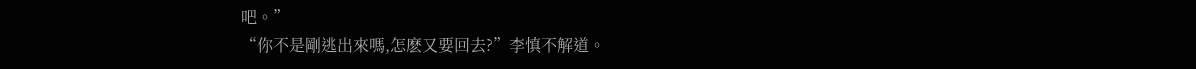吧。”
“你不是剛逃出來嗎,怎麽又要回去?”李慎不解道。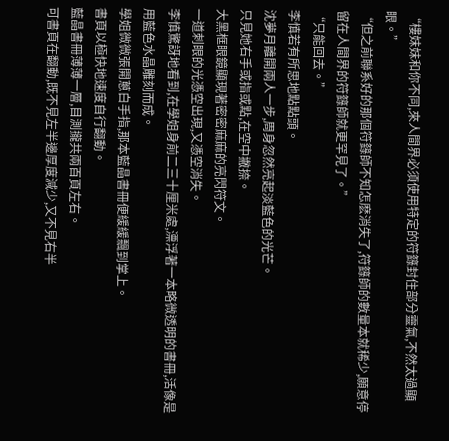“樓妹妹和你不同,來人間界必須使用特定的符籙封住部分靈氣,不然太過顯眼。”
“但之前聯系好的那個符籙師不知怎麽消失了,符籙師的數量本就稀少,願意停留在人間界的符籙師就更罕見了。”
“只能回去。”
李慎若有所思地點點頭。
沈夢月離開兩人一步,周身忽然亮起淡藍色的光芒。
只見她右手或指或點,在空中撇捺。
大黑框眼鏡顯現著密密麻麻的亮閃符文。
一道刺眼的光憑空出現,又憑空消失。
李慎驚訝地看到,在學姐身前二三十厘米處,漂浮著一本略微透明的書冊,活像是用藍色水晶雕刻而成。
學姐微微張開蔥白手指,那本藍晶書冊便緩緩飄到掌上。
書頁以極快地速度自行翻動。
藍晶書冊薄薄一層,目測攏共兩百頁左右。
可書頁在翻動,既不見左半邊厚度減少,又不見右半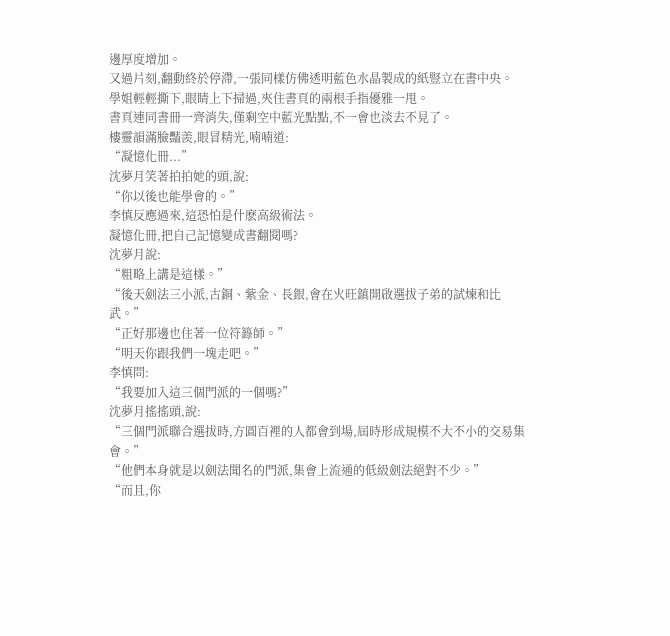邊厚度增加。
又過片刻,翻動終於停滯,一張同樣仿佛透明藍色水晶製成的紙豎立在書中央。
學姐輕輕撕下,眼睛上下掃過,夾住書頁的兩根手指優雅一甩。
書頁連同書冊一齊消失,僅剩空中藍光點點,不一會也淡去不見了。
樓靈韻滿臉豔羨,眼冒精光,喃喃道:
“凝憶化冊...”
沈夢月笑著拍拍她的頭,說:
“你以後也能學會的。”
李慎反應過來,這恐怕是什麽高級術法。
凝憶化冊,把自己記憶變成書翻閱嗎?
沈夢月說:
“粗略上講是這樣。”
“後天劍法三小派,古銅、紫金、長銀,會在火旺鎮開啟選拔子弟的試煉和比武。”
“正好那邊也住著一位符籙師。”
“明天你跟我們一塊走吧。”
李慎問:
“我要加入這三個門派的一個嗎?”
沈夢月搖搖頭,說:
“三個門派聯合選拔時,方圓百裡的人都會到場,屆時形成規模不大不小的交易集會。”
“他們本身就是以劍法聞名的門派,集會上流通的低級劍法絕對不少。”
“而且,你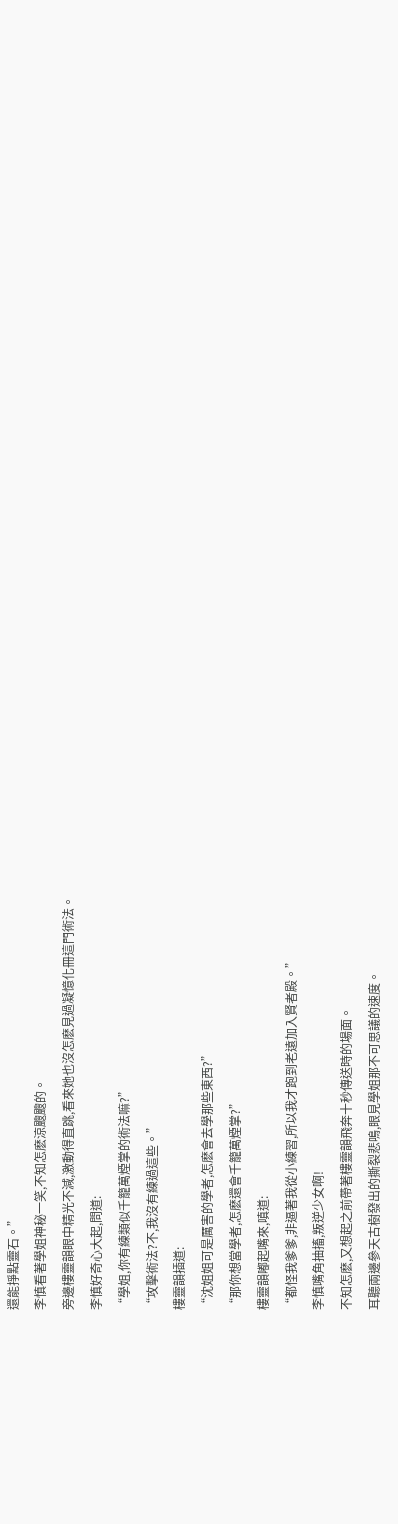還能掙點靈石。”
李慎看著學姐神秘一笑,不知怎麽涼颼颼的。
旁邊樓靈韻眼中精光不減,激動得直跳,看來她也沒怎麽見過凝憶化冊這門術法。
李慎好奇心大起,問道:
“學姐,你有練類似千籠萬煙掌的術法嘛?”
“攻擊術法?不,我沒有練過這些。”
樓靈韻插道:
“沈姐姐可是厲害的學者,怎麽會去學那些東西?”
“那你想當學者,怎麽還會千籠萬煙掌?”
樓靈韻嘟起嘴來,嗔道:
“都怪我爹爹,非逼著我從小練習,所以我才跑到老遠加入賢者殿。”
李慎嘴角抽搐,叛逆少女啊!
不知怎麽,又想起之前帶著樓靈韻飛奔十秒傳送時的場面。
耳聽兩邊參天古樹發出的撕裂悲鳴,眼見學姐那不可思議的速度。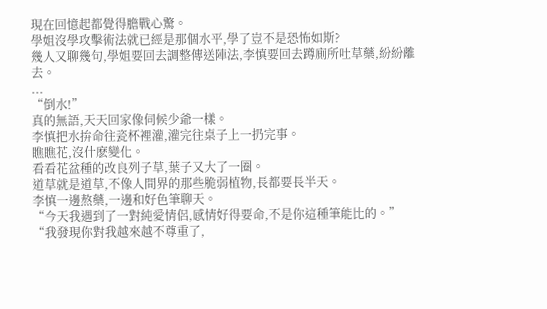現在回憶起都覺得膽戰心驚。
學姐沒學攻擊術法就已經是那個水平,學了豈不是恐怖如斯?
幾人又聊幾句,學姐要回去調整傳送陣法,李慎要回去蹲廁所吐草藥,紛紛離去。
...
“倒水!”
真的無語,天天回家像伺候少爺一樣。
李慎把水拚命往瓷杯裡灌,灌完往桌子上一扔完事。
瞧瞧花,沒什麽變化。
看看花盆種的改良列子草,葉子又大了一圈。
道草就是道草,不像人間界的那些脆弱植物,長都要長半天。
李慎一邊熬藥,一邊和好色筆聊天。
“今天我遇到了一對純愛情侶,感情好得要命,不是你這種筆能比的。”
“我發現你對我越來越不尊重了,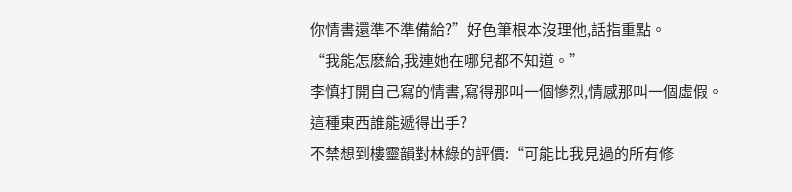你情書還準不準備給?”好色筆根本沒理他,話指重點。
“我能怎麽給,我連她在哪兒都不知道。”
李慎打開自己寫的情書,寫得那叫一個慘烈,情感那叫一個虛假。
這種東西誰能遞得出手?
不禁想到樓靈韻對林綠的評價:“可能比我見過的所有修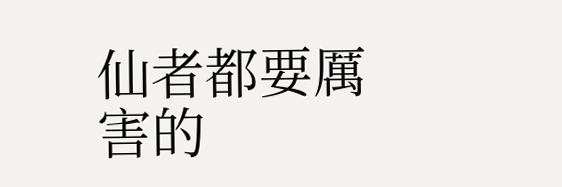仙者都要厲害的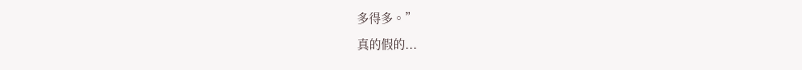多得多。”
真的假的...